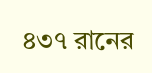৪৩৭ রানের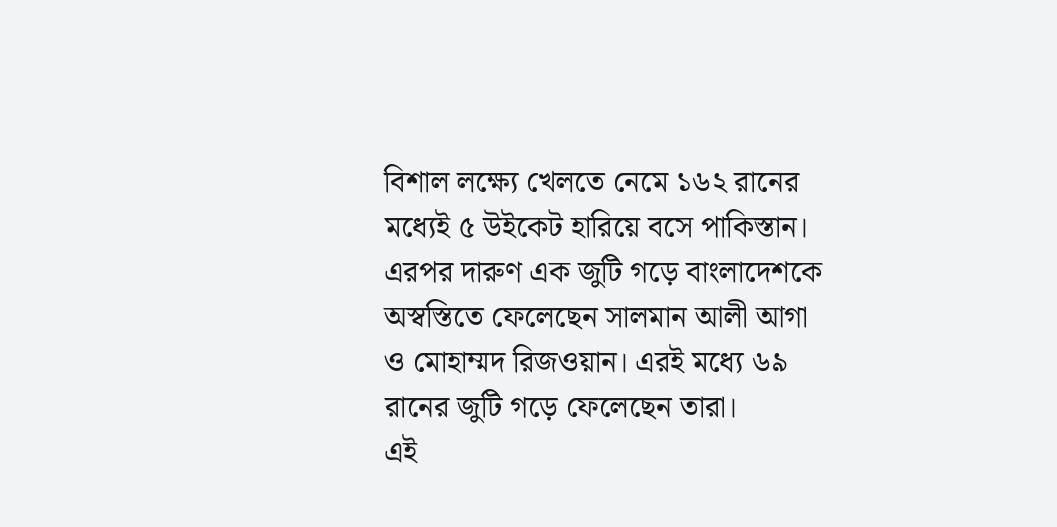বিশাল লক্ষ্যে খেলতে নেমে ১৬২ রানের মধ্যেই ৫ উইকেট হারিয়ে বসে পাকিস্তান। এরপর দারুণ এক জুটি গড়ে বাংলাদেশকে অস্বস্তিতে ফেলেছেন সালমান আলী আগা ও মোহাম্মদ রিজওয়ান। এরই মধ্যে ৬৯ রানের জুটি গড়ে ফেলেছেন তারা।
এই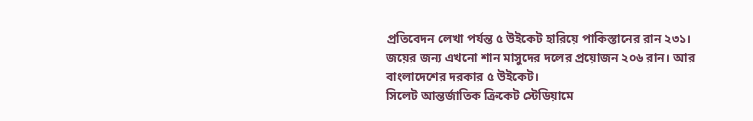প্রতিবেদন লেখা পর্যন্ত ৫ উইকেট হারিয়ে পাকিস্তানের রান ২৩১। জয়ের জন্য এখনো শান মাসুদের দলের প্রয়োজন ২০৬ রান। আর বাংলাদেশের দরকার ৫ উইকেট।
সিলেট আন্তর্জাতিক ক্রিকেট স্টেডিয়ামে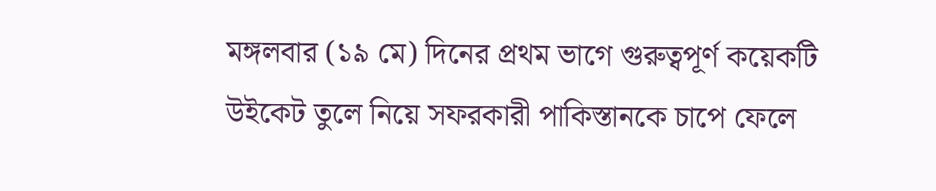মঙ্গলবার (১৯ মে) দিনের প্রথম ভাগে গুরুত্বপূর্ণ কয়েকটি উইকেট তুলে নিয়ে সফরকারী পাকিস্তানকে চাপে ফেলে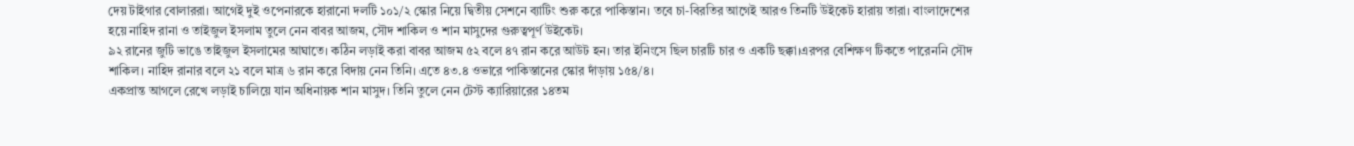দেয় টাইগার বোলাররা। আগেই দুই ওপেনারকে হারানো দলটি ১০১/২ স্কোর নিয়ে দ্বিতীয় সেশনে ব্যাটিং শুরু করে পাকিস্তান। তবে চা-বিরতির আগেই আরও তিনটি উইকেট হারায় তারা। বাংলাদেশের হয়ে নাহিদ রানা ও তাইজুল ইসলাম তুলে নেন বাবর আজম, সৌদ শাকিল ও শান মাসুদের গুরুত্বপূর্ণ উইকেট।
৯২ রানের জুটি ভাঙে তাইজুল ইসলামের আঘাতে। কঠিন লড়াই করা বাবর আজম ৫২ বলে ৪৭ রান করে আউট হন। তার ইনিংসে ছিল চারটি চার ও একটি ছক্কা।এরপর বেশিক্ষণ টিকতে পারেননি সৌদ শাকিল। নাহিদ রানার বলে ২১ বলে মাত্র ৬ রান করে বিদায় নেন তিনি। এতে ৪৩.৪ ওভারে পাকিস্তানের স্কোর দাঁড়ায় ১৫৪/৪।
একপ্রান্ত আগলে রেখে লড়াই চালিয়ে যান অধিনায়ক শান মাসুদ। তিনি তুলে নেন টেস্ট ক্যারিয়ারের ১৪তম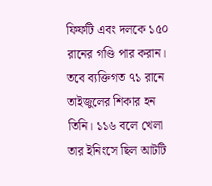ফিফটি এবং দলকে ১৫০ রানের গণ্ডি পার করান। তবে ব্যক্তিগত ৭১ রানে তাইজুলের শিকার হন তিনি। ১১৬ বলে খেলা তার ইনিংসে ছিল আটটি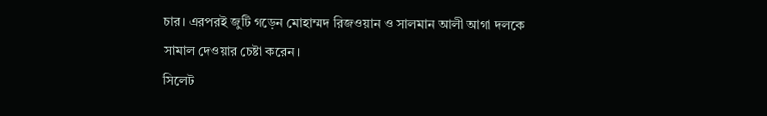চার। এরপরই জুটি গড়েন মোহাম্মদ রিজওয়ান ও সালমান আলী আগা দলকে সামাল দেওয়ার চেষ্টা করেন।
সিলেট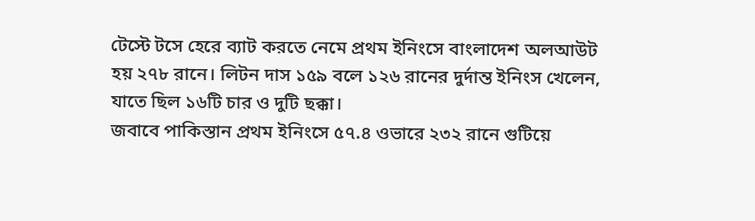টেস্টে টসে হেরে ব্যাট করতে নেমে প্রথম ইনিংসে বাংলাদেশ অলআউট হয় ২৭৮ রানে। লিটন দাস ১৫৯ বলে ১২৬ রানের দুর্দান্ত ইনিংস খেলেন, যাতে ছিল ১৬টি চার ও দুটি ছক্কা।
জবাবে পাকিস্তান প্রথম ইনিংসে ৫৭.৪ ওভারে ২৩২ রানে গুটিয়ে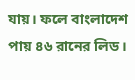যায়। ফলে বাংলাদেশ পায় ৪৬ রানের লিড।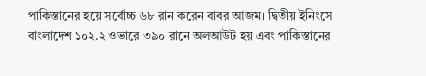পাকিস্তানের হয়ে সর্বোচ্চ ৬৮ রান করেন বাবর আজম। দ্বিতীয় ইনিংসে বাংলাদেশ ১০২.২ ওভারে ৩৯০ রানে অলআউট হয় এবং পাকিস্তানের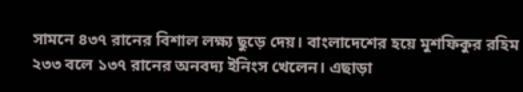সামনে ৪৩৭ রানের বিশাল লক্ষ্য ছুড়ে দেয়। বাংলাদেশের হয়ে মুশফিকুর রহিম ২৩৩ বলে ১৩৭ রানের অনবদ্য ইনিংস খেলেন। এছাড়া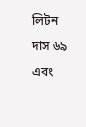লিটন দাস ৬৯ এবং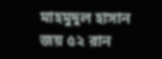মাহমুদুল হাসান জয় ৫২ রান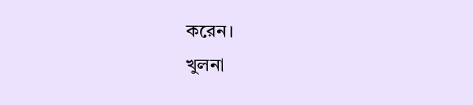করেন।
খুলনা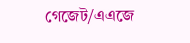গেজেট/এএজে